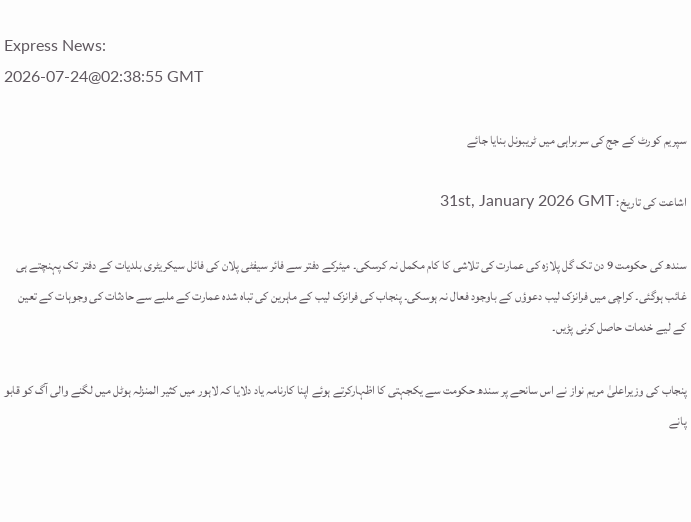Express News:
2026-07-24@02:38:55 GMT

سپریم کورٹ کے جج کی سربراہی میں ٹریبونل بنایا جائے

اشاعت کی تاریخ: 31st, January 2026 GMT

سندھ کی حکومت 9 دن تک گل پلازہ کی عمارت کی تلاشی کا کام مکمل نہ کرسکی۔ میئرکے دفتر سے فائر سیفٹی پلان کی فائل سیکریٹری بلدیات کے دفتر تک پہنچتے ہی غائب ہوگئی۔ کراچی میں فرانزک لیب دعوؤں کے باوجود فعال نہ ہوسکی۔ پنجاب کی فرانزک لیب کے ماہرین کی تباہ شدہ عمارت کے ملبے سے حادثات کی وجوہات کے تعین کے لیے خدمات حاصل کرنی پڑیں۔

پنجاب کی وزیراعلیٰ مریم نواز نے اس سانحے پر سندھ حکومت سے یکجہتی کا اظہارکرتے ہوئے اپنا کارنامہ یاد دلایا کہ لاہور میں کثیر المنزلہ ہوٹل میں لگنے والی آگ کو قابو پانے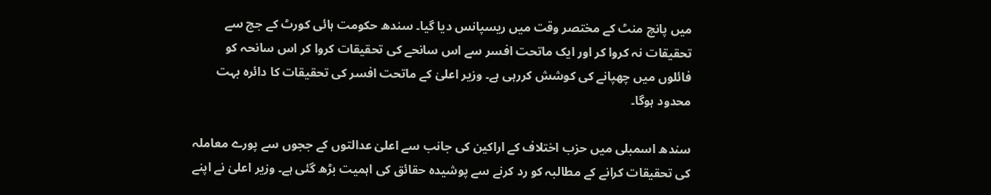میں پانچ منٹ کے مختصر وقت میں ریسپانس دیا گیا۔ سندھ حکومت ہائی کورٹ کے جج سے تحقیقات نہ کروا کر اور ایک ماتحت افسر سے اس سانحے کی تحقیقات کروا کر اس سانحہ کو فائلوں میں چھپانے کی کوشش کررہی ہے۔ وزیر اعلیٰ کے ماتحت افسر کی تحقیقات کا دائرہ بہت محدود ہوگا۔

سندھ اسمبلی میں حزب اختلاف کے اراکین کی جانب سے اعلیٰ عدالتوں کے ججوں سے پورے معاملہ کی تحقیقات کرانے کے مطالبہ کو رد کرنے سے پوشیدہ حقائق کی اہمیت بڑھ گئی ہے۔ وزیر اعلیٰ نے اپنے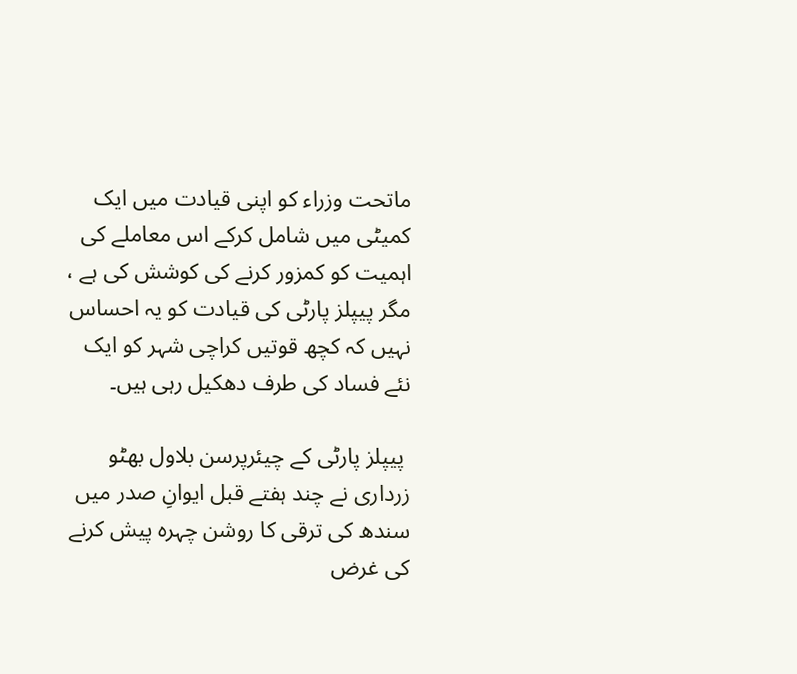ماتحت وزراء کو اپنی قیادت میں ایک کمیٹی میں شامل کرکے اس معاملے کی اہمیت کو کمزور کرنے کی کوشش کی ہے ، مگر پیپلز پارٹی کی قیادت کو یہ احساس نہیں کہ کچھ قوتیں کراچی شہر کو ایک نئے فساد کی طرف دھکیل رہی ہیں۔

 پیپلز پارٹی کے چیئرپرسن بلاول بھٹو زرداری نے چند ہفتے قبل ایوانِ صدر میں سندھ کی ترقی کا روشن چہرہ پیش کرنے کی غرض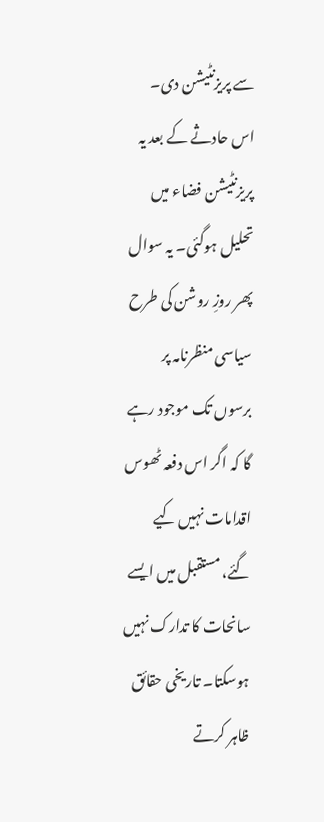سے پریزنٹیشن دی۔ اس حادثے کے بعد یہ پریزنٹیشن فضاء میں تحلیل ہوگئی۔ یہ سوال پھر روزِ روشن کی طرح سیاسی منظرنامہ پر برسوں تک موجود رہے گا کہ اگر اس دفعہ ٹھوس اقدامات نہیں کیے گئے، مستقبل میں ایسے سانحات کا تدارک نہیں ہوسکتا۔ تاریخی حقائق ظاہر کرتے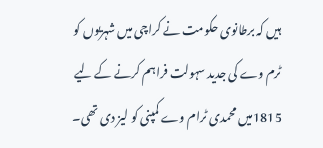ہیں کہ برطانوی حکومت نے کراچی میں شہریوں کو ٹرم وے کی جدید سہولت فراہم کرنے کے لیے 1815میں محمدی ٹرام وے کمپنی کو لیز دی تھی۔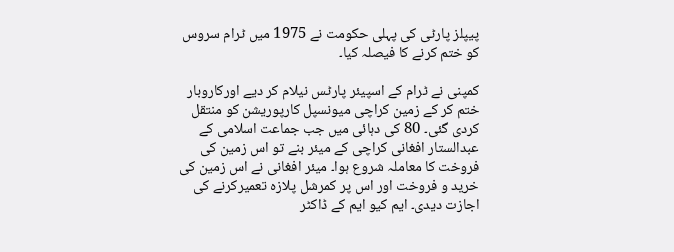پیپلز پارٹی کی پہلی حکومت نے 1975 میں ٹرام سروس کو ختم کرنے کا فیصلہ کیا۔

کمپنی نے ٹرام کے اسپیئر پارٹس نیلام کر دیے اورکاروبار ختم کر کے زمین کراچی میونسپل کارپوریشن کو منتقل کردی گئی۔ 80 کی دہائی میں جب جماعت اسلامی کے عبدالستار افغانی کراچی کے میئر بنے تو اس زمین کی فروخت کا معاملہ شروع ہوا۔ میئر افغانی نے اس زمین کی خرید و فروخت اور اس پر کمرشل پلازہ تعمیرکرنے کی اجازت دیدی۔ ایم کیو ایم کے ڈاکٹر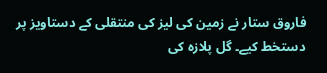فاروق ستار نے زمین کی لیز کی منتقلی کے دستاویز پر دستخط کیے۔ گل پلازہ کی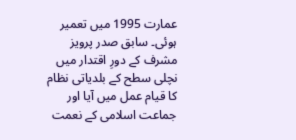عمارت 1995 میں تعمیر ہوئی۔ سابق صدر پرویز مشرف کے دورِ اقتدار میں نچلی سطح کے بلدیاتی نظام کا قیام عمل میں آیا اور جماعت اسلامی کے نعمت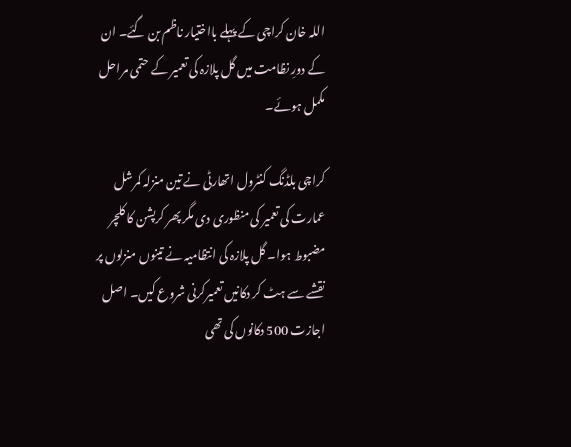اللہ خان کراچی کے پہلے بااختیار ناظم بن گئے۔ ان کے دورِ نظامت میں گل پلازہ کی تعمیر کے حتمی مراحل مکمل ہوئے۔

کراچی بلڈنگ کنٹرول اتھارٹی نے تین منزلہ کمرشل عمارت کی تعمیر کی منظوری دی مگر پھر کرپشن کا کلچر مضبوط ہوا۔ گل پلازہ کی انتظامیہ نے تینوں منزلوں پر نقشے سے ہٹ کر دکانیں تعمیرکرنی شروع کیں۔ اصل اجازت 500 دکانوں کی تھی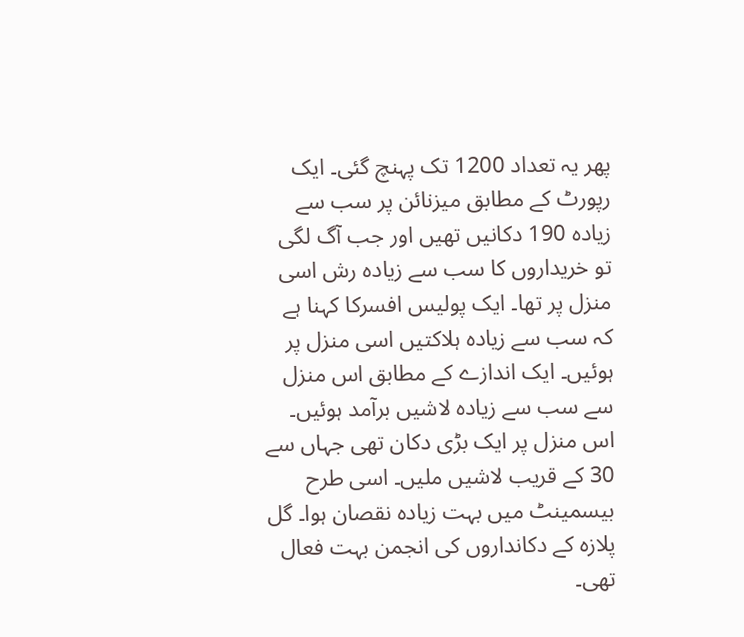پھر یہ تعداد 1200 تک پہنچ گئی۔ ایک رپورٹ کے مطابق میزنائن پر سب سے زیادہ 190 دکانیں تھیں اور جب آگ لگی تو خریداروں کا سب سے زیادہ رش اسی منزل پر تھا۔ ایک پولیس افسرکا کہنا ہے کہ سب سے زیادہ ہلاکتیں اسی منزل پر ہوئیں۔ ایک اندازے کے مطابق اس منزل سے سب سے زیادہ لاشیں برآمد ہوئیں۔ اس منزل پر ایک بڑی دکان تھی جہاں سے 30 کے قریب لاشیں ملیں۔ اسی طرح بیسمینٹ میں بہت زیادہ نقصان ہوا۔ گل پلازہ کے دکانداروں کی انجمن بہت فعال تھی۔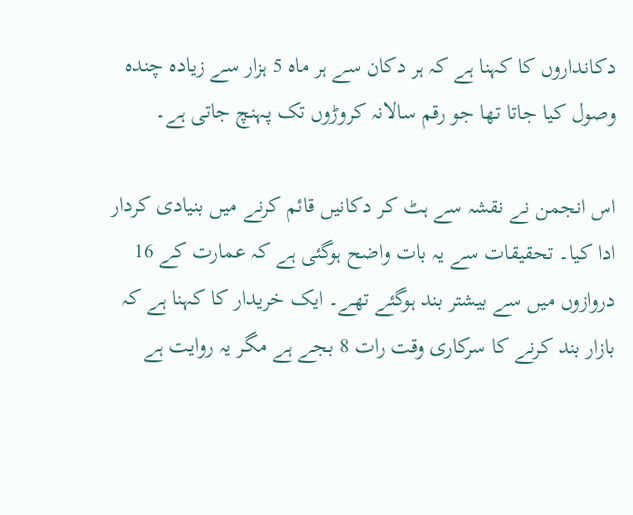دکانداروں کا کہنا ہے کہ ہر دکان سے ہر ماہ 5 ہزار سے زیادہ چندہ وصول کیا جاتا تھا جو رقم سالانہ کروڑوں تک پہنچ جاتی ہے۔

اس انجمن نے نقشہ سے ہٹ کر دکانیں قائم کرنے میں بنیادی کردار ادا کیا۔ تحقیقات سے یہ بات واضح ہوگئی ہے کہ عمارت کے 16 دروازوں میں سے بیشتر بند ہوگئے تھے۔ ایک خریدار کا کہنا ہے کہ بازار بند کرنے کا سرکاری وقت رات 8 بجے ہے مگر یہ روایت ہے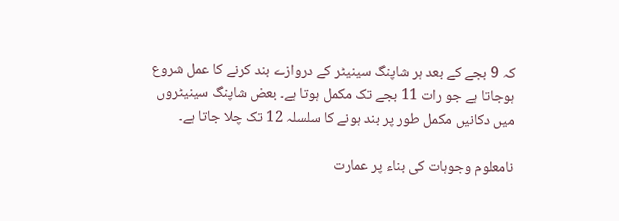کہ 9 بجے کے بعد ہر شاپنگ سینیٹر کے دروازے بند کرنے کا عمل شروع ہوجاتا ہے جو رات 11 بجے تک مکمل ہوتا ہے۔ بعض شاپنگ سینیٹروں میں دکانیں مکمل طور پر بند ہونے کا سلسلہ 12 تک چلا جاتا ہے۔

نامعلوم وجوہات کی بناء پر عمارت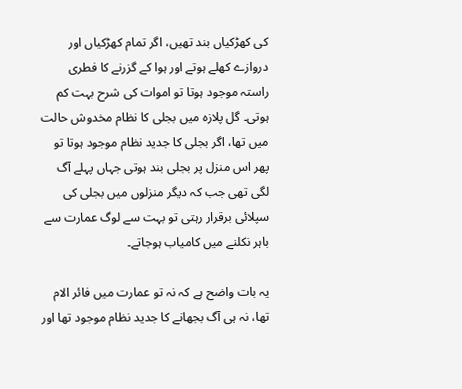کی کھڑکیاں بند تھیں، اگر تمام کھڑکیاں اور دروازے کھلے ہوتے اور ہوا کے گزرنے کا فطری راستہ موجود ہوتا تو اموات کی شرح بہت کم ہوتی۔ گل پلازہ میں بجلی کا نظام مخدوش حالت میں تھا، اگر بجلی کا جدید نظام موجود ہوتا تو پھر اس منزل پر بجلی بند ہوتی جہاں پہلے آگ لگی تھی جب کہ دیگر منزلوں میں بجلی کی سپلائی برقرار رہتی تو بہت سے لوگ عمارت سے باہر نکلنے میں کامیاب ہوجاتے۔

یہ بات واضح ہے کہ نہ تو عمارت میں فائر الام تھا، نہ ہی آگ بجھانے کا جدید نظام موجود تھا اور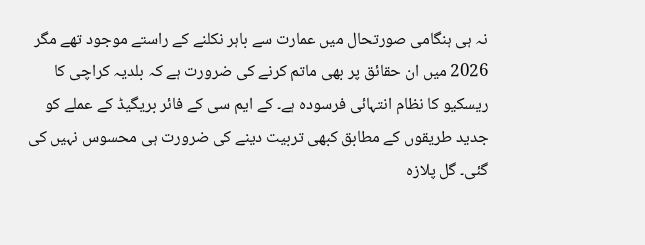نہ ہی ہنگامی صورتحال میں عمارت سے باہر نکلنے کے راستے موجود تھے مگر 2026 میں ان حقائق پر بھی ماتم کرنے کی ضرورت ہے کہ بلدیہ کراچی کا ریسکیو کا نظام انتہائی فرسودہ ہے۔ کے ایم سی کے فائر بریگیڈ کے عملے کو جدید طریقوں کے مطابق کبھی تربیت دینے کی ضرورت ہی محسوس نہیں کی گئی۔ گل پلازہ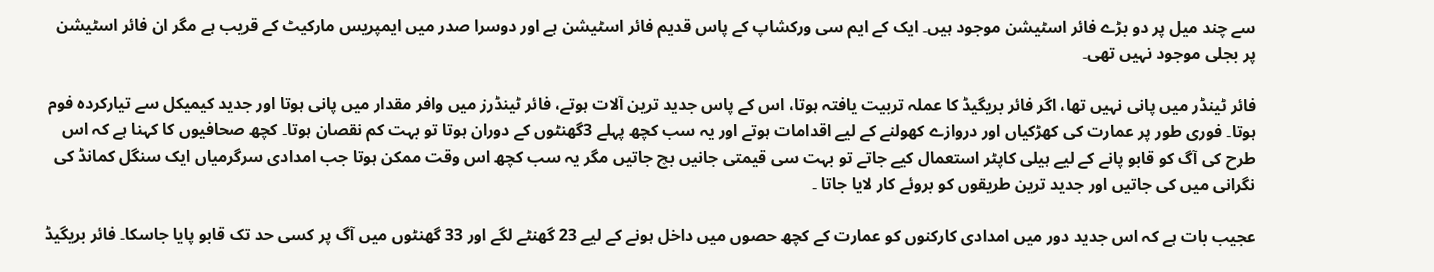سے چند میل پر دو بڑے فائر اسٹیشن موجود ہیں۔ ایک کے ایم سی ورکشاپ کے پاس قدیم فائر اسٹیشن ہے اور دوسرا صدر میں ایمپریس مارکیٹ کے قریب ہے مگر ان فائر اسٹیشن پر بجلی موجود نہیں تھی۔

فائر ٹینڈر میں پانی نہیں تھا، اگر فائر بریگیڈ کا عملہ تربیت یافتہ ہوتا، اس کے پاس جدید ترین آلات ہوتے، فائر ٹینڈرز میں وافر مقدار میں پانی ہوتا اور جدید کیمیکل سے تیارکردہ فوم ہوتا۔ فوری طور پر عمارت کی کھڑکیاں اور دروازے کھولنے کے لیے اقدامات ہوتے اور یہ سب کچھ پہلے 3گھنٹوں کے دوران ہوتا تو بہت کم نقصان ہوتا۔ کچھ صحافیوں کا کہنا ہے کہ اس طرح کی آگ کو قابو پانے کے لیے ہیلی کاپٹر استعمال کیے جاتے تو بہت سی قیمتی جانیں بچ جاتیں مگر یہ سب کچھ اس وقت ممکن ہوتا جب امدادی سرگرمیاں ایک سنگل کمانڈ کی نگرانی میں کی جاتیں اور جدید ترین طریقوں کو بروئے کار لایا جاتا ۔

عجیب بات ہے کہ اس جدید دور میں امدادی کارکنوں کو عمارت کے کچھ حصوں میں داخل ہونے کے لیے 23 گھنٹے لگے اور 33 گھنٹوں میں آگ پر کسی حد تک قابو پایا جاسکا۔ فائر بریگیڈ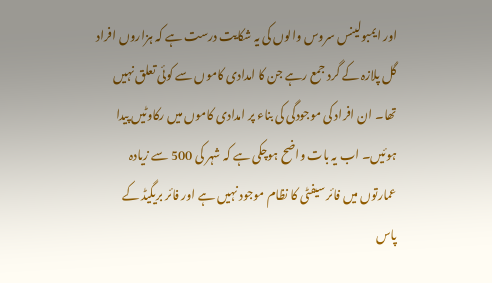اور ایمبولینس سروس والوں کی یہ شکایت درست ہے کہ ہزاروں افراد گل پلازہ کے گرد جمع رہے جن کا امدادی کاموں سے کوئی تعلق نہیں تھا۔ ان افراد کی موجودگی کی بناء پر امدادی کاموں میں رکاوٹیں پیدا ہوئیں۔ اب یہ بات واضح ہوچکی ہے کہ شہر کی 500 سے زیادہ عمارتوں میں فائر سیفٹی کا نظام موجود نہیں ہے اور فائر بریگیڈ کے پاس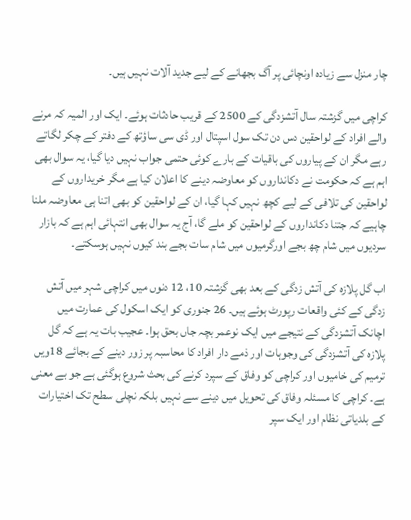چار منزل سے زیادہ اونچائی پر آگ بجھانے کے لیے جدید آلات نہیں ہیں۔

کراچی میں گزشتہ سال آتشزدگی کے 2500 کے قریب حادثات ہوئے۔ ایک اور المیہ کہ مرنے والے افراد کے لواحقین دس دن تک سول اسپتال اور ڈی سی ساؤتھ کے دفتر کے چکر لگاتے رہے مگر ان کے پیاروں کی باقیات کے بارے کوئی حتمی جواب نہیں دیا گیا، یہ سوال بھی اہم ہے کہ حکومت نے دکانداروں کو معاوضہ دینے کا اعلان کیا ہے مگر خریداروں کے لواحقین کی تلافی کے لیے کچھ نہیں کہا گیا، ان کے لواحقین کو بھی اتنا ہی معاوضہ ملنا چاہیے کہ جتنا دکانداروں کے لواحقین کو ملے گا، آج یہ سوال بھی انتہائی اہم ہے کہ بازار سردیوں میں شام چھ بجے اورگرمیوں میں شام سات بجے بند کیوں نہیں ہوسکتے۔

اب گل پلازہ کی آتش زدگی کے بعد بھی گزشتہ 10، 12 دنوں میں کراچی شہر میں آتش زدگی کے کئی واقعات رپورٹ ہوئے ہیں۔ 26 جنوری کو ایک اسکول کی عمارت میں اچانک آتشزدگی کے نتیجے میں ایک نوعمر بچہ جاں بحق ہوا۔ عجیب بات یہ ہے کہ گل پلازہ کی آتشزدگی کی وجوہات اور ذمے دار افراد کا محاسبہ پر زور دینے کے بجائے 18ویں ترمیم کی خامیوں اور کراچی کو وفاق کے سپرد کرنے کی بحث شروع ہوگئی ہے جو بے معنی ہے۔ کراچی کا مسئلہ وفاق کی تحویل میں دینے سے نہیں بلکہ نچلی سطح تک اختیارات کے بلدیاتی نظام اور ایک سپر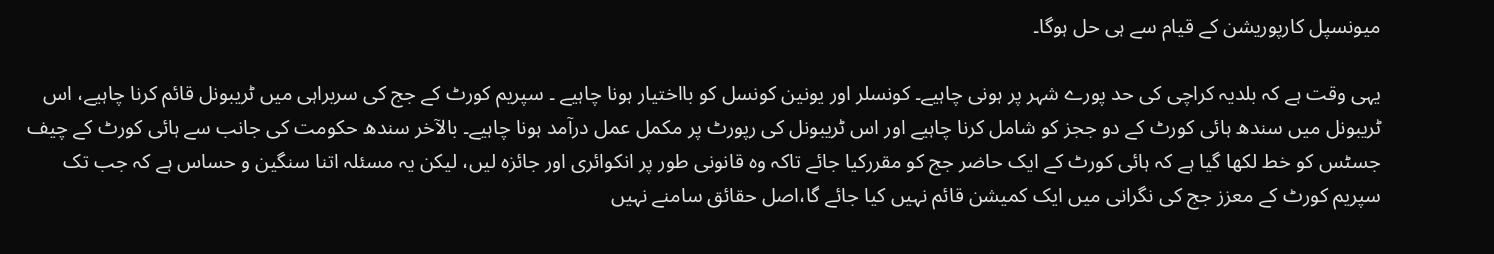میونسپل کارپوریشن کے قیام سے ہی حل ہوگا۔

یہی وقت ہے کہ بلدیہ کراچی کی حد پورے شہر پر ہونی چاہیے۔ کونسلر اور یونین کونسل کو بااختیار ہونا چاہیے ۔ سپریم کورٹ کے جج کی سربراہی میں ٹریبونل قائم کرنا چاہیے، اس ٹریبونل میں سندھ ہائی کورٹ کے دو ججز کو شامل کرنا چاہیے اور اس ٹریبونل کی رپورٹ پر مکمل عمل درآمد ہونا چاہیے۔ بالآخر سندھ حکومت کی جانب سے ہائی کورٹ کے چیف جسٹس کو خط لکھا گیا ہے کہ ہائی کورٹ کے ایک حاضر جج کو مقررکیا جائے تاکہ وہ قانونی طور پر انکوائری اور جائزہ لیں، لیکن یہ مسئلہ اتنا سنگین و حساس ہے کہ جب تک سپریم کورٹ کے معزز جج کی نگرانی میں ایک کمیشن قائم نہیں کیا جائے گا،اصل حقائق سامنے نہیں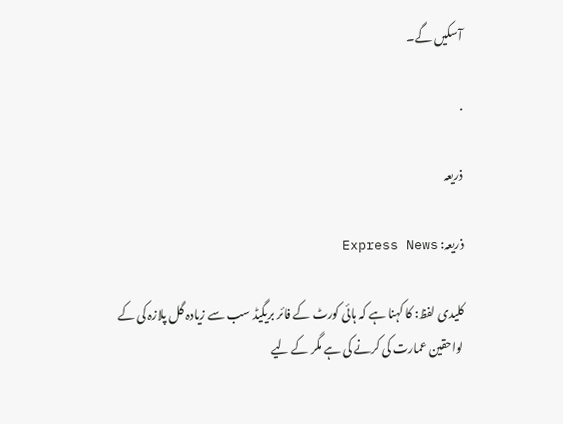آسکیں گے۔

.

ذریعہ

ذریعہ: Express News

کلیدی لفظ: کا کہنا ہے کہ ہائی کورٹ کے فائر بریگیڈ سب سے زیادہ گل پلازہ کی کے لواحقین عمارت کی کرنے کی ہے مگر کے لیے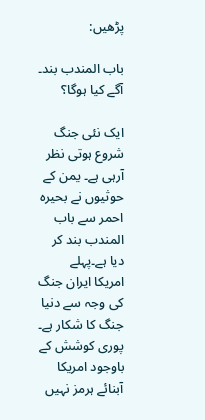پڑھیں:

باب المندب بند۔ آگے کیا ہوگا؟

ایک نئی جنگ شروع ہوتی نظر آرہی ہے۔ یمن کے حوثیوں نے بحیرہ احمر سے باب المندب بند کر دیا ہے۔پہلے امریکا ایران جنگ کی وجہ سے دنیا جنگ کا شکار ہے۔ پوری کوشش کے باوجود امریکا آبنائے ہرمز نہیں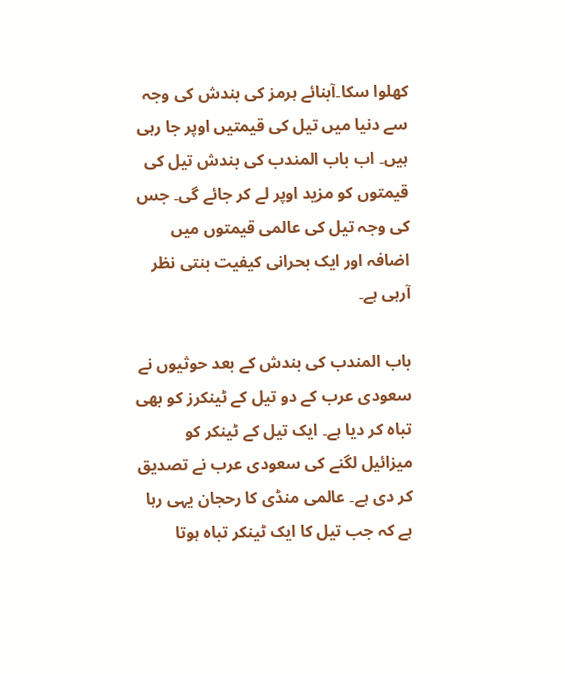کھلوا سکا۔آبنائے ہرمز کی بندش کی وجہ سے دنیا میں تیل کی قیمتیں اوپر جا رہی ہیں۔ اب باب المندب کی بندش تیل کی قیمتوں کو مزید اوپر لے کر جائے گی۔ جس کی وجہ تیل کی عالمی قیمتوں میں اضافہ اور ایک بحرانی کیفیت بنتی نظر آرہی ہے۔

باب المندب کی بندش کے بعد حوثیوں نے سعودی عرب کے دو تیل کے ٹینکرز کو بھی تباہ کر دیا ہے۔ ایک تیل کے ٹینکر کو میزائیل لگنے کی سعودی عرب نے تصدیق کر دی ہے۔ عالمی منڈی کا رحجان یہی رہا ہے کہ جب تیل کا ایک ٹینکر تباہ ہوتا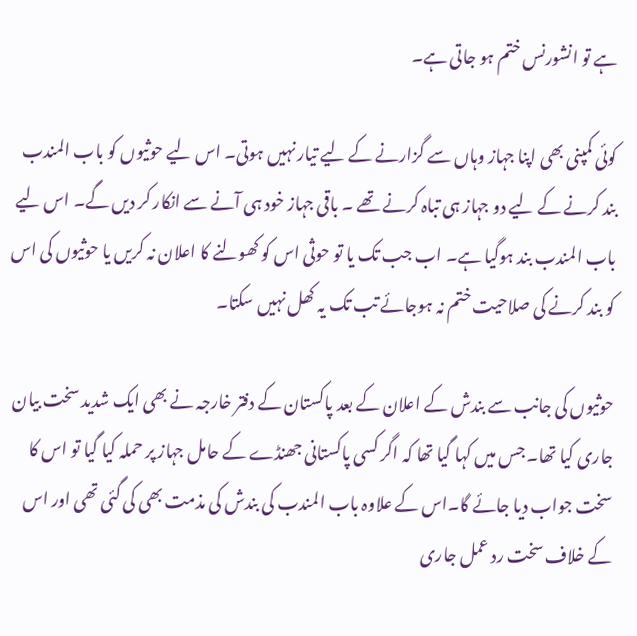ہے تو انشورنس ختم ہو جاتی ہے۔

کوئی کمپنی بھی اپنا جہاز وہاں سے گزارنے کے لیے تیار نہیں ہوتی۔ اس لیے حوثیوں کو باب المندب بند کرنے کے لیے دو جہاز ہی تباہ کرنے تھے ۔ باقی جہاز خود ہی آنے سے انکار کر دیں گے۔ اس لیے باب المندب بند ہوگیا ہے۔ اب جب تک یا تو حوثی اس کو کھولنے کا اعلان نہ کریں یا حوثیوں کی اس کو بند کرنے کی صلاحیت ختم نہ ہوجائے تب تک یہ کھل نہیں سکتا۔

حوثیوں کی جانب سے بندش کے اعلان کے بعد پاکستان کے دفتر خارجہ نے بھی ایک شدید سخت بیان جاری کیا تھا۔ جس میں کہا گیا تھا کہ اگر کسی پاکستانی جھنڈے کے حامل جہاز پر حملہ کیا گیا تو اس کا سخت جواب دیا جائے گا۔اس کے علاوہ باب المندب کی بندش کی مذمت بھی کی گئی تھی اور اس کے خلاف سخت رد عمل جاری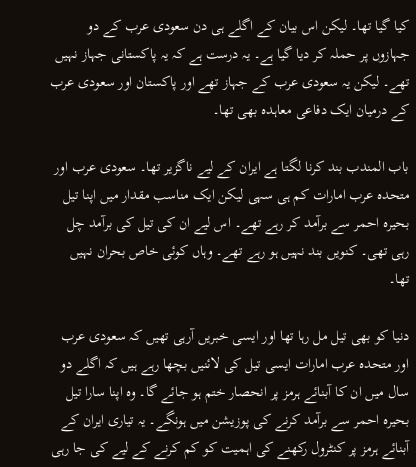کیا گیا تھا۔ لیکن اس بیان کے اگلے ہی دن سعودی عرب کے دو جہازوں پر حملہ کر دیا گیا ہے۔ یہ درست ہے کہ یہ پاکستانی جہاز نہیں تھے۔ لیکن یہ سعودی عرب کے جہاز تھے اور پاکستان اور سعودی عرب کے درمیان ایک دفاعی معاہدہ بھی تھا۔

باب المندب بند کرنا لگتا ہے ایران کے لیے ناگزیر تھا۔ سعودی عرب اور متحدہ عرب امارات کم ہی سہی لیکن ایک مناسب مقدار میں اپنا تیل بحیرہ احمر سے برآمد کر رہے تھے۔ اس لیے ان کی تیل کی برآمد چل رہی تھی۔ کنویں بند نہیں ہو رہے تھے۔ وہاں کوئی خاص بحران نہیں تھا۔

دنیا کو بھی تیل مل رہا تھا اور ایسی خبریں آرہی تھیں کہ سعودی عرب اور متحدہ عرب امارات ایسی تیل کی لائنیں بچھا رہے ہیں کہ اگلے دو سال میں ان کا آبنائے ہرمز پر انحصار ختم ہو جائے گا۔ وہ اپنا سارا تیل بحیرہ احمر سے برآمد کرنے کی پوزیشن میں ہونگے۔ یہ تیاری ایران کے آبنائے ہرمز پر کنٹرول رکھنے کی اہمیت کو کم کرنے کے لیے کی جا رہی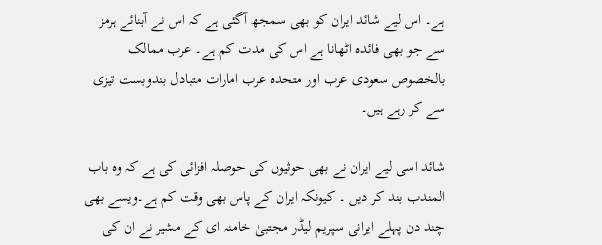ہے۔ اس لیے شائد ایران کو بھی سمجھ آگئی ہے کہ اس نے آبنائے ہرمز سے جو بھی فائدہ اٹھانا ہے اس کی مدت کم ہے۔ عرب ممالک بالخصوص سعودی عرب اور متحدہ عرب امارات متبادل بندوبست تیزی سے کر رہے ہیں۔

شائد اسی لیے ایران نے بھی حوثیوں کی حوصلہ افزائی کی ہے کہ وہ باب المندب بند کر دیں ۔ کیونکہ ایران کے پاس بھی وقت کم ہے۔ویسے بھی چند دن پہلے ایرانی سپریم لیڈر مجتبیٰ خامنہ ای کے مشیر نے ان کی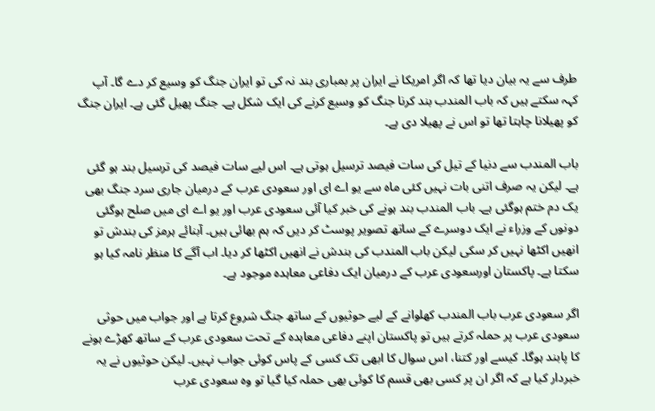طرف سے یہ بیان دیا تھا کہ اگر امریکا نے ایران پر بمباری بند نہ کی تو ایران جنگ کو وسیع کر دے گا۔ آپ کہہ سکتے ہیں کہ باب المندب بند کرنا جنگ کو وسیع کرنے کی ایک شکل ہے۔ جنگ پھیل گئی ہے۔ ایران جنگ کو پھیلانا چاہتا تھا تو اس نے پھیلا دی ہے۔

باب المندب سے دنیا کے تیل کی سات فیصد ترسیل ہوتی ہے۔ اس لیے سات فیصد کی ترسیل بند ہو گئی ہے۔ لیکن یہ صرف اتنی بات نہیں کئی ماہ سے یو اے ای اور سعودی عرب کے درمیان جاری سرد جنگ بھی یک دم ختم ہوگئی ہے۔ باب المندب بند ہونے کی خبر کیا آئی سعودی عرب اور یو اے ای میں صلح ہوگئی دونوں کے وزراء نے ایک دوسرے کے ساتھ تصویر پوسٹ کر دیں کہ ہم بھائی ہیں۔ آبنائے ہرمز کی بندش تو انھیں اکٹھا نہیں کر سکی لیکن باب المندب کی بندش نے انھیں اکٹھا کر دیا۔ اب آگے کا منظر نامہ کیا ہو سکتا ہے۔ پاکستان اورسعودی عرب کے درمیان ایک دفاعی معاہدہ موجود ہے۔

اگر سعودی عرب باب المندب کھلوانے کے لیے حوثیوں کے ساتھ جنگ شروع کرتا ہے اور جواب میں حوثی سعودی عرب پر حملہ کرتے ہیں تو پاکستان اپنے دفاعی معاہدہ کے تحت سعودی عرب کے ساتھ کھڑے ہونے کا پابند ہوگا۔ کیسے اور کتنا، اس سوال کا ابھی تک کسی کے پاس کوئی جواب نہیں۔ لیکن حوثیوں نے یہ خبردار کیا ہے کہ اگر ان پر کسی بھی قسم کا کوئی بھی حملہ کیا گیا تو وہ سعودی عرب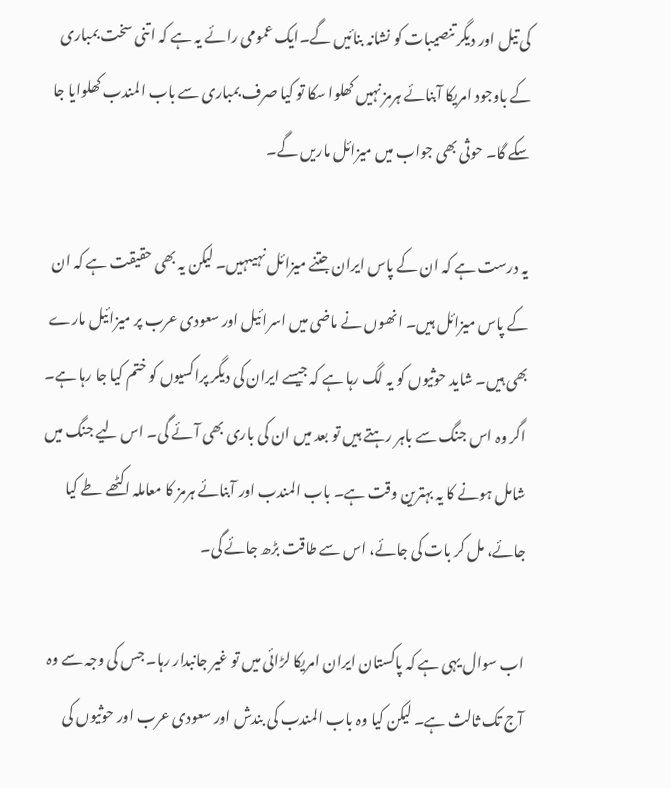کی تیل اور دیگر تنصیبات کو نشانہ بنائیں گے۔ایک عمومی رائے یہ ہے کہ اتنی سخت بمباری کے باوجود امریکا آبنائے ہرمز نہیں کھلوا سکا تو کیا صرف بمباری سے باب المندب کھلوایا جا سکے گا۔ حوثی بھی جواب میں میزائل ماریں گے۔

یہ درست ہے کہ ان کے پاس ایران جتنے میزائل نہیںہیں۔ لیکن یہ بھی حقیقت ہے کہ ان کے پاس میزائل ہیں۔ انھوں نے ماضی میں اسرائیل اور سعودی عرب پر میزائیل مارے بھی ہیں۔ شاید حوثیوں کو یہ لگ رہا ہے کہ جیسے ایران کی دیگر پراکسیوں کو ختم کیا جا رہا ہے۔ اگر وہ اس جنگ سے باہر رہتے ہیں تو بعد میں ان کی باری بھی آئے گی۔ اس لیے جنگ میں شامل ہونے کا یہ بہترین وقت ہے۔ باب المندب اور آبنائے ہرمز کا معاملہ اکٹھے طے کیا جائے، مل کر بات کی جائے، اس سے طاقت بڑھ جائے گی۔

اب سوال یہی ہے کہ پاکستان ایران امریکا لڑائی میں تو غیر جانبدار رہا۔ جس کی وجہ سے وہ آج تک ثالث ہے۔ لیکن کیا وہ باب المندب کی بندش اور سعودی عرب اور حوثیوں کی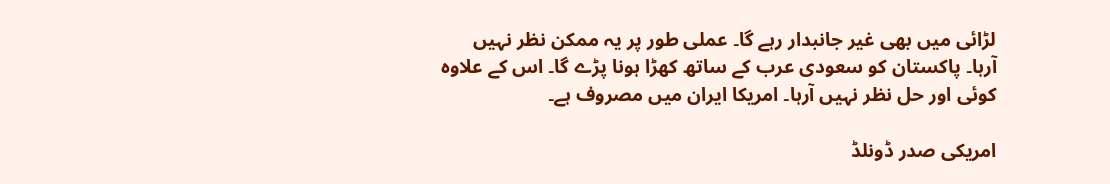لڑائی میں بھی غیر جانبدار رہے گا۔ عملی طور پر یہ ممکن نظر نہیں آرہا۔ پاکستان کو سعودی عرب کے ساتھ کھڑا ہونا پڑے گا۔ اس کے علاوہ کوئی اور حل نظر نہیں آرہا۔ امریکا ایران میں مصروف ہے۔

امریکی صدر ڈونلڈ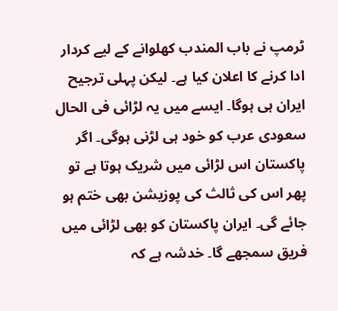ٹرمپ نے باب المندب کھلوانے کے لیے کردار ادا کرنے کا اعلان کیا ہے۔ لیکن پہلی ترجیح ایران ہی ہوگا۔ ایسے میں یہ لڑائی فی الحال سعودی عرب کو خود ہی لڑنی ہوگی۔ اگر پاکستان اس لڑائی میں شریک ہوتا ہے تو پھر اس کی ثالث کی پوزیشن بھی ختم ہو جائے گی۔ ایران پاکستان کو بھی لڑائی میں فریق سمجھے گا۔ خدشہ ہے کہ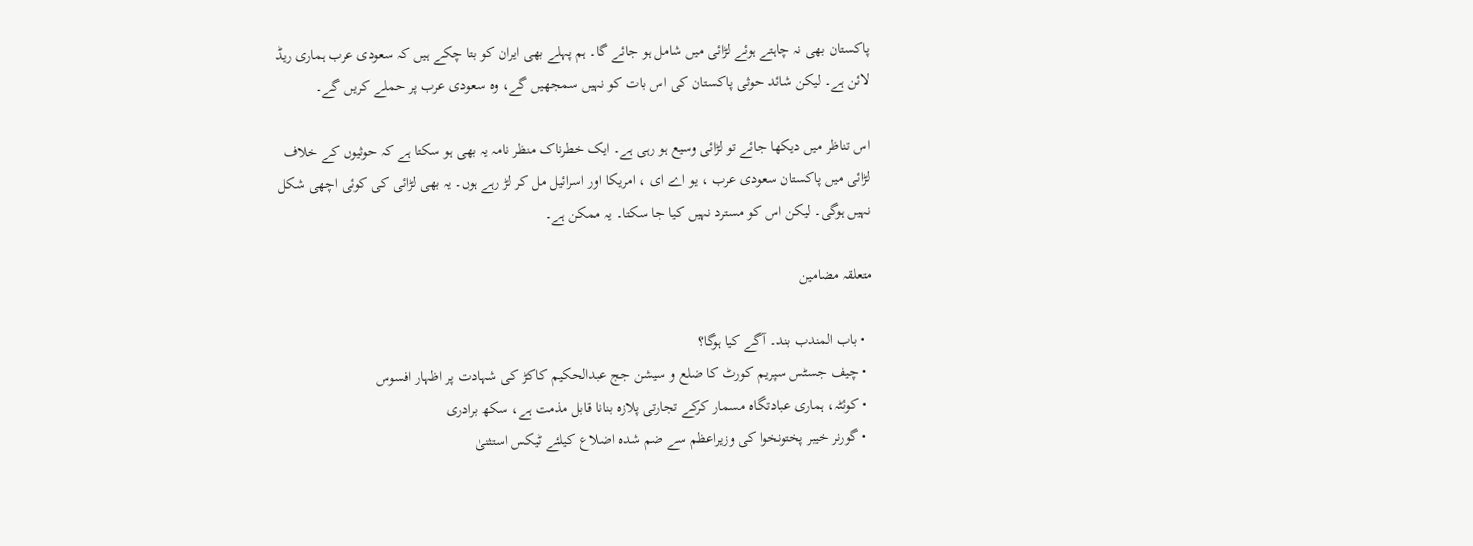پاکستان بھی نہ چاہتے ہوئے لڑائی میں شامل ہو جائے گا۔ ہم پہلے بھی ایران کو بتا چکے ہیں کہ سعودی عرب ہماری ریڈ لائن ہے۔ لیکن شائد حوثی پاکستان کی اس بات کو نہیں سمجھیں گے، وہ سعودی عرب پر حملے کریں گے۔

اس تناظر میں دیکھا جائے تو لڑائی وسیع ہو رہی ہے۔ ایک خطرناک منظر نامہ یہ بھی ہو سکتا ہے کہ حوثیوں کے خلاف لڑائی میں پاکستان سعودی عرب ، یو اے ای ، امریکا اور اسرائیل مل کر لڑ رہے ہوں۔ یہ بھی لڑائی کی کوئی اچھی شکل نہیں ہوگی۔ لیکن اس کو مسترد نہیں کیا جا سکتا۔ یہ ممکن ہے۔

متعلقہ مضامین

  • باب المندب بند۔ آگے کیا ہوگا؟
  • چیف جسٹس سپریم کورٹ کا ضلع و سیشن جج عبدالحکیم کاکڑ کی شہادت پر اظہار افسوس
  • کوئٹہ، ہماری عبادتگاہ مسمار کرکے تجارتی پلازہ بنانا قابل مذمت ہے، سکھ برادری
  • گورنر خیبر پختونخوا کی وزیراعظم سے ضم شدہ اضلاع کیلئے ٹیکس استثنیٰ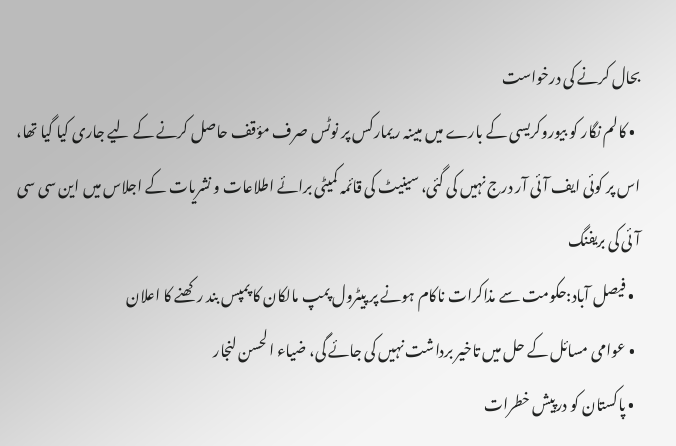بحال کرنے کی درخواست
  • کالم نگار کو بیوروکریسی کے بارے میں مبینہ ریمارکس پر نوٹس صرف مؤقف حاصل کرنے کے لیے جاری کیا گیا تھا، اس پر کوئی ایف آئی آر درج نہیں کی گئی، سینیٹ کی قائمہ کمیٹی برائے اطلاعات و نشریات کے اجلاس میں این سی سی آئی کی بریفنگ
  • فیصل آباد:حکومت سے مذاکرات ناکام ہونے پر پیٹرول پمپ مالکان کا پمپس بند رکھنے کا اعلان
  • عوامی مسائل کے حل میں تاخیر برداشت نہیں کی جائے گی، ضیاء الحسن لنجار
  • پاکستان کو درپیش خطرات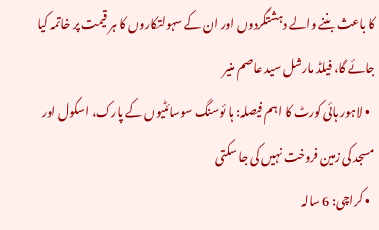کا باعث بننے والے دہشتگردوں اور ان کے سہولتکاروں کا ہر قیمت پر خاتمہ کیا جائے گا، فیلڈ مارشل سید عاصم منیر
  • لاہور ہائی کورٹ کا اہم فیصلہ: ہا ئوسنگ سوسائٹیوں کے پارک، اسکول اور مسجد کی زمین فروخت نہیں کی جا سکتی
  • کراچی: 6 سالہ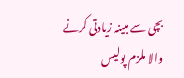بچی سے مبینہ زیادتی کرنے والا ملزم پولیس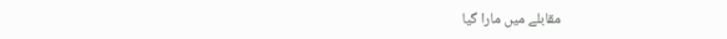مقابلے میں مارا گیا